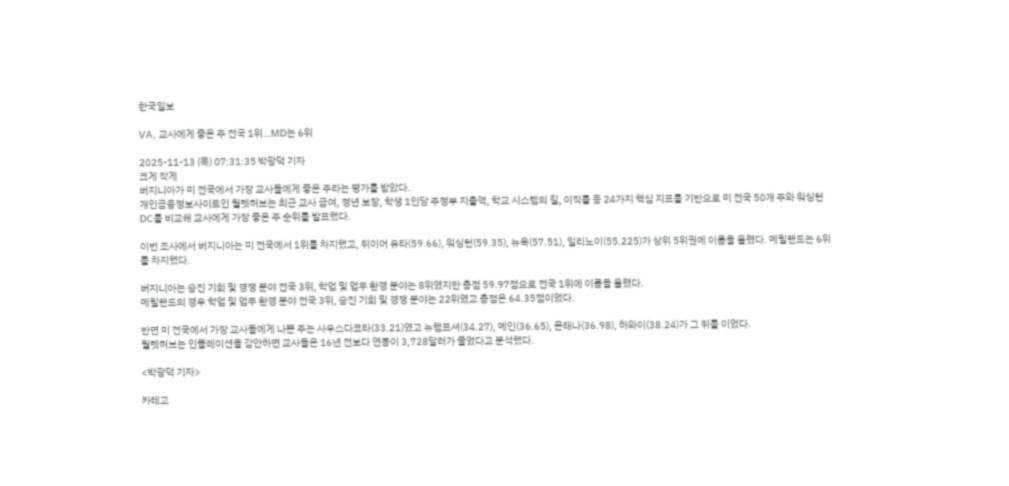한국일보

VA, 교사에게 좋은 주 전국 1위…MD는 6위

2025-11-13 (목) 07:31:35 박광덕 기자
크게 작게
버지니아가 미 전국에서 가장 교사들에게 좋은 주라는 평가를 받았다.
개인금융정보사이트인 월렛허브는 최근 교사 급여, 정년 보장, 학생 1인당 주정부 지출액, 학교 시스템의 질, 이직률 등 24가지 핵심 지표를 기반으로 미 전국 50개 주와 워싱턴DC를 비교해 교사에게 가장 좋은 주 순위를 발표했다.

이번 조사에서 버지니아는 미 전국에서 1위를 차지했고, 뒤이어 유타(59.66), 워싱턴(59.35), 뉴욕(57.51), 일리노이(55.225)가 상위 5위권에 이름을 올렸다. 메릴랜드는 6위를 차지했다.

버지니아는 승진 기회 및 경쟁 분야 전국 3위, 학업 및 업무 환경 분야는 8위였지만 총점 59.97점으로 전국 1위에 이름을 올렸다.
메릴랜드의 경우 학업 및 업무 환경 분야 전국 3위, 승진 기회 및 경쟁 분야는 22위였고 총점은 64.35점이었다.

반면 미 전국에서 가장 교사들에게 나쁜 주는 사우스다코타(33.21)였고 뉴햄프셔(34.27), 메인(36.65), 몬태나(36.98), 하와이(38.24)가 그 뒤를 이었다.
월렛허브는 인플레이션을 감안하면 교사들은 16년 전보다 연봉이 3,728달러가 줄었다고 분석했다.

<박광덕 기자>

카테고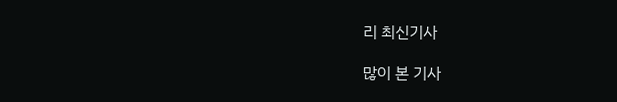리 최신기사

많이 본 기사